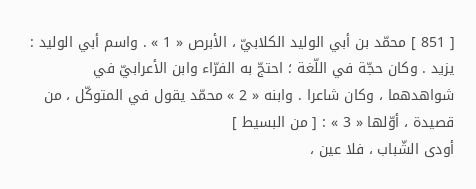[ 851 ] محمّد بن أبي الوليد الكلابيّ ، الأبرص « 1 » . واسم أبي الوليد : يزيد . وكان حجّة في اللّغة ؛ احتجّ به الفرّاء وابن الأعرابيّ في شواهدهما ، وكان شاعرا . وابنه « 2 » محمّد يقول في المتوكّل ، من قصيدة ، أوّلها « 3 » : [ من البسيط ]
أودى الشّباب ، فلا عين ،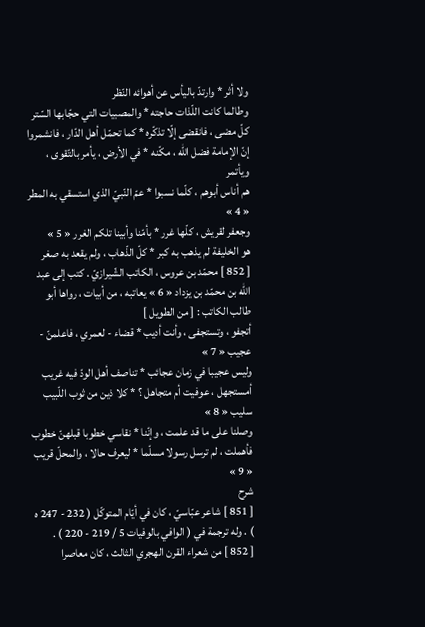ولا أثر * وارتدّ باليأس عن أهوائه النّظر
وطالما كانت اللّذات حاجته * والمصبيات التي حجّابها السّتر
كلّ مضى ، فانقضى إلّا تذكّره * كما تحمّل أهل الدّار ، فانشمروا
إنّ الإمامة فضل اللّه ، مكّنه * في الأرض ، يأمر بالتّقوى ، ويأتمر
هم أناس أبوهم ، كلّما نسبوا * عمّ النّبيّ الذي استسقي به المطر « 4 »
وجعفر لقريش ، كلّها غرر * بأمّنا وأبينا تلكم الغرر « 5 »
هو الخليفة لم يذهب به كبر * كلّ الذّهاب ، ولم يقعد به صغر
[ 852 ] محمّد بن عروس ، الكاتب الشّيرازيّ . كتب إلى عبد اللّه بن محمّد بن يزداد « 6 » يعاتبه ، من أبيات ، رواها أبو طالب الكاتب : [ من الطويل ]
أتجفو ، وتستجفى ، وأنت أديب * قضاء - لعمري ، فاعلمنّ - عجيب « 7 »
وليس عجيبا في زمان عجائب * تناصف أهل الودّ فيه غريب
أمستجهل ، عوفيت أم متجاهل ؟ * كلا ذين من ثوب اللّبيب سليب « 8 »
وصلنا على ما قد علمت ، وإنّنا * نقاسي خطوبا قبلهنّ خطوب
فأهملت ، لم ترسل رسولا مسلّما * ليعرف حالا ، والمحلّ قريب « 9 »
شرح
[ 851 ] شاعر عبّاسيّ ، كان في أيّام المتوكّل ( 232 - 247 ه ) . وله ترجمة في ( الوافي بالوفيات 5 / 219 - 220 ) .
[ 852 ] من شعراء القرن الهجري الثالث ، كان معاصرا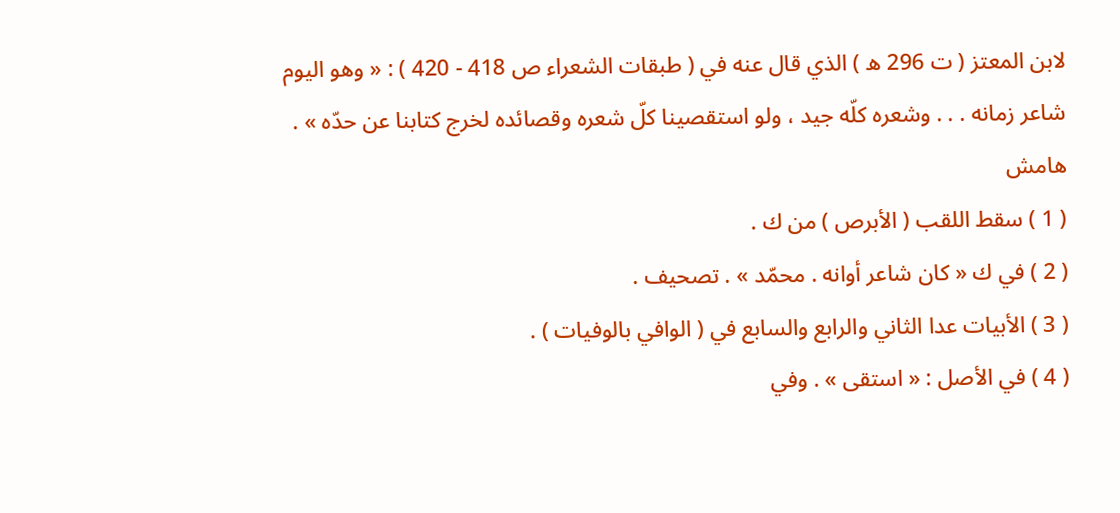لابن المعتز ( ت 296 ه ) الذي قال عنه في ( طبقات الشعراء ص 418 - 420 ) : « وهو اليوم شاعر زمانه . . . وشعره كلّه جيد ، ولو استقصينا كلّ شعره وقصائده لخرج كتابنا عن حدّه » .
هامش
( 1 ) سقط اللقب ( الأبرص ) من ك .
( 2 ) في ك « كان شاعر أوانه . محمّد » . تصحيف .
( 3 ) الأبيات عدا الثاني والرابع والسابع في ( الوافي بالوفيات ) .
( 4 ) في الأصل : « استقى » . وفي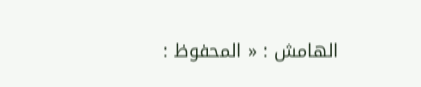الهامش : « المحفوظ :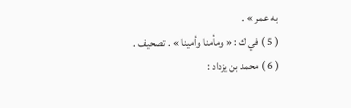به عمر » .
( 5 ) في ك : « ومأمنا وأمينا » . تصحيف .
( 6 ) محمد بن يزداد :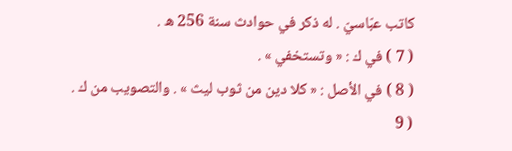كاتب عبّاسيّ . له ذكر في حوادث سنة 256 ه .
( 7 ) في ك : « وتستخفي » .
( 8 ) في الأصل : « كلا دين من ثوب ليث » . والتصويب من ك .
( 9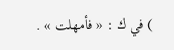) في ك : « فأمهلت » .